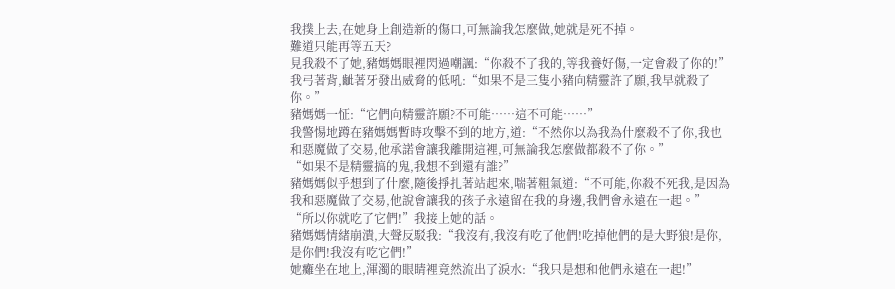我撲上去,在她身上創造新的傷口,可無論我怎麼做,她就是死不掉。
難道只能再等五天?
見我殺不了她,豬媽媽眼裡閃過嘲諷:“你殺不了我的,等我養好傷,一定會殺了你的!”
我弓著背,齜著牙發出威脅的低吼:“如果不是三隻小豬向精靈許了願,我早就殺了你。”
豬媽媽一怔:“它們向精靈許願?不可能……這不可能……”
我警惕地蹲在豬媽媽暫時攻擊不到的地方,道:“不然你以為我為什麼殺不了你,我也和惡魔做了交易,他承諾會讓我離開這裡,可無論我怎麼做都殺不了你。”
“如果不是精靈搞的鬼,我想不到還有誰?”
豬媽媽似乎想到了什麼,隨後掙扎著站起來,喘著粗氣道:“不可能,你殺不死我,是因為我和惡魔做了交易,他說會讓我的孩子永遠留在我的身邊,我們會永遠在一起。”
“所以你就吃了它們!”我接上她的話。
豬媽媽情緒崩潰,大聲反駁我:“我沒有,我沒有吃了他們!吃掉他們的是大野狼!是你,是你們!我沒有吃它們!”
她癱坐在地上,渾濁的眼睛裡竟然流出了淚水:“我只是想和他們永遠在一起!”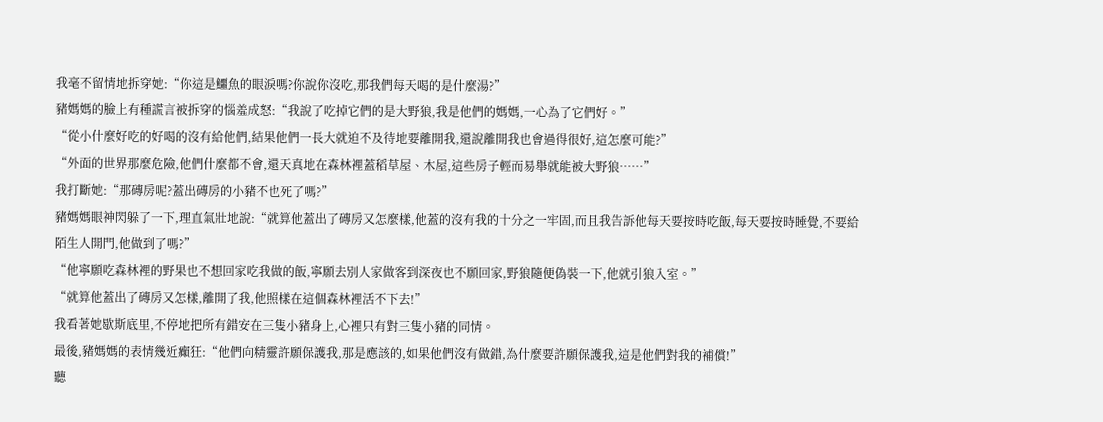我毫不留情地拆穿她:“你這是鱷魚的眼淚嗎?你說你沒吃,那我們每天喝的是什麼湯?”
豬媽媽的臉上有種謊言被拆穿的惱羞成怒:“我說了吃掉它們的是大野狼,我是他們的媽媽,一心為了它們好。”
“從小什麼好吃的好喝的沒有給他們,結果他們一長大就迫不及待地要離開我,還說離開我也會過得很好,這怎麼可能?”
“外面的世界那麼危險,他們什麼都不會,還天真地在森林裡蓋稻草屋、木屋,這些房子輕而易舉就能被大野狼……”
我打斷她:“那磚房呢?蓋出磚房的小豬不也死了嗎?”
豬媽媽眼神閃躲了一下,理直氣壯地說:“就算他蓋出了磚房又怎麼樣,他蓋的沒有我的十分之一牢固,而且我告訴他每天要按時吃飯,每天要按時睡覺,不要給陌生人開門,他做到了嗎?”
“他寧願吃森林裡的野果也不想回家吃我做的飯,寧願去別人家做客到深夜也不願回家,野狼隨便偽裝一下,他就引狼入室。”
“就算他蓋出了磚房又怎樣,離開了我,他照樣在這個森林裡活不下去!”
我看著她歇斯底里,不停地把所有錯安在三隻小豬身上,心裡只有對三隻小豬的同情。
最後,豬媽媽的表情幾近癲狂:“他們向精靈許願保護我,那是應該的,如果他們沒有做錯,為什麼要許願保護我,這是他們對我的補償!”
聽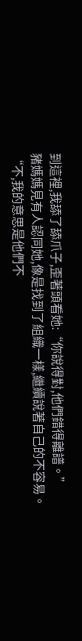到這裡,我舔了舔爪子,歪著頭看她:“你說得對,他們錯得離譜。”
豬媽媽見有人認同她,像是找到了組織一樣,繼續說著自己的不容易。
“不,我的意思是他們不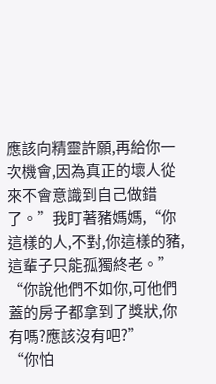應該向精靈許願,再給你一次機會,因為真正的壞人從來不會意識到自己做錯了。”我盯著豬媽媽,“你這樣的人,不對,你這樣的豬,這輩子只能孤獨終老。”
“你說他們不如你,可他們蓋的房子都拿到了獎狀,你有嗎?應該沒有吧?”
“你怕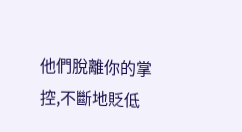他們脫離你的掌控,不斷地貶低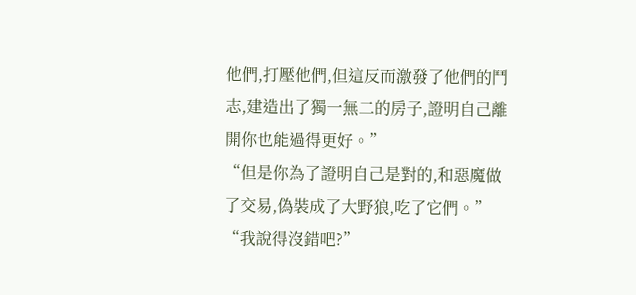他們,打壓他們,但這反而激發了他們的鬥志,建造出了獨一無二的房子,證明自己離開你也能過得更好。”
“但是你為了證明自己是對的,和惡魔做了交易,偽裝成了大野狼,吃了它們。”
“我說得沒錯吧?”